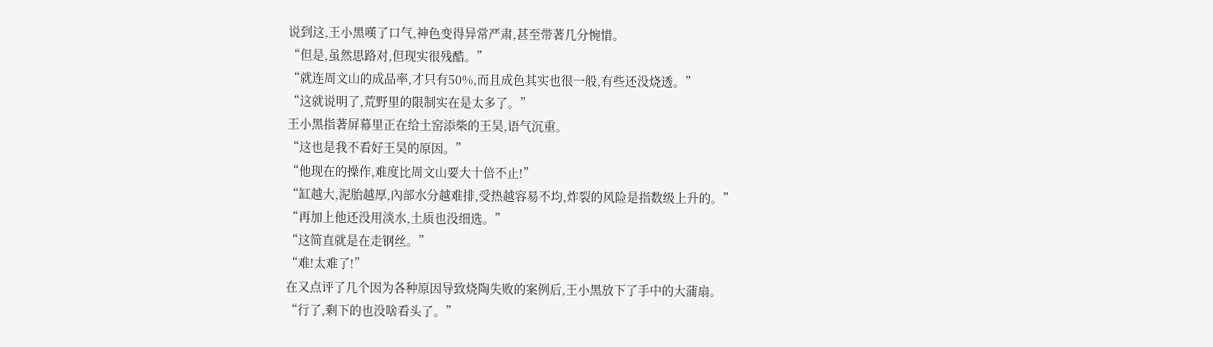说到这,王小黑嘆了口气,神色变得异常严肃,甚至带著几分惋惜。
“但是,虽然思路对,但现实很残酷。”
“就连周文山的成品率,才只有50%,而且成色其实也很一般,有些还没烧透。”
“这就说明了,荒野里的限制实在是太多了。”
王小黑指著屏幕里正在给土窑添柴的王昊,语气沉重。
“这也是我不看好王昊的原因。”
“他现在的操作,难度比周文山要大十倍不止!”
“缸越大,泥胎越厚,內部水分越难排,受热越容易不均,炸裂的风险是指数级上升的。”
“再加上他还没用淡水,土质也没细选。”
“这简直就是在走钢丝。”
“难!太难了!”
在又点评了几个因为各种原因导致烧陶失败的案例后,王小黑放下了手中的大蒲扇。
“行了,剩下的也没啥看头了。”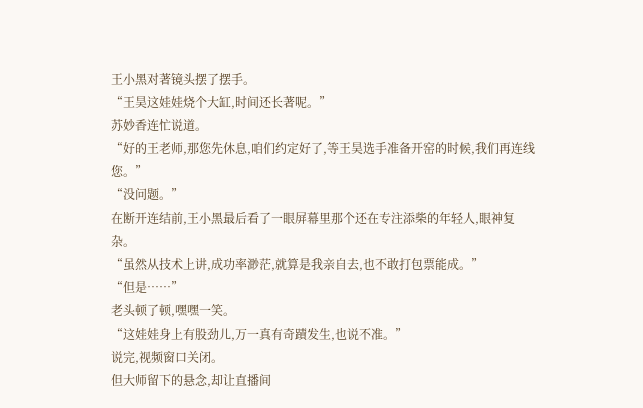王小黑对著镜头摆了摆手。
“王昊这娃娃烧个大缸,时间还长著呢。”
苏妙香连忙说道。
“好的王老师,那您先休息,咱们约定好了,等王昊选手准备开窑的时候,我们再连线您。”
“没问题。”
在断开连结前,王小黑最后看了一眼屏幕里那个还在专注添柴的年轻人,眼神复杂。
“虽然从技术上讲,成功率渺茫,就算是我亲自去,也不敢打包票能成。”
“但是……”
老头顿了顿,嘿嘿一笑。
“这娃娃身上有股劲儿,万一真有奇蹟发生,也说不准。”
说完,视频窗口关闭。
但大师留下的悬念,却让直播间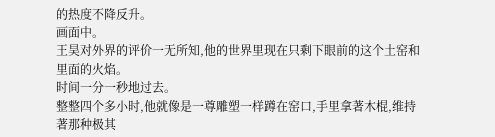的热度不降反升。
画面中。
王昊对外界的评价一无所知,他的世界里现在只剩下眼前的这个土窑和里面的火焰。
时间一分一秒地过去。
整整四个多小时,他就像是一尊雕塑一样蹲在窑口,手里拿著木棍,维持著那种极其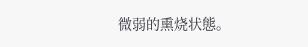微弱的熏烧状態。